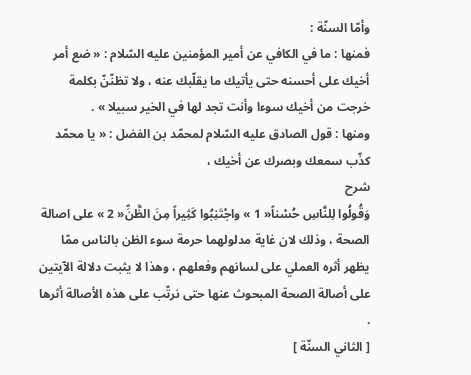وأمّا السنّة :
فمنها : ما في الكافي عن أمير المؤمنين عليه السّلام : « ضع أمر أخيك على أحسنه حتى يأتيك ما يقلّبك عنه ، ولا تظنّنّ بكلمة خرجت من أخيك سوءا وأنت تجد لها في الخير سبيلا » .
ومنها : قول الصادق عليه السّلام لمحمّد بن الفضل : « يا محمّد كذّب سمعك وبصرك عن أخيك ،
شرح
وَقُولُوا لِلنَّاسِ حُسْناً« 1 » واجْتَنِبُوا كَثِيراً مِنَ الظَّنِّ« 2 » على اصالة الصحة ، وذلك لان غاية مدلولهما حرمة سوء الظن بالناس ممّا يظهر أثره العملي على لسانهم وفعلهم ، وهذا لا يثبت دلالة الآيتين على أصالة الصحة المبحوث عنها حتى نرتّب على هذه الأصالة أثرها .
[ الثاني السنّة ]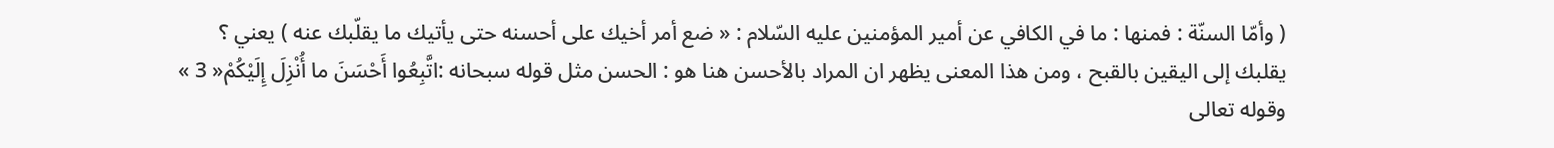( وأمّا السنّة : فمنها : ما في الكافي عن أمير المؤمنين عليه السّلام : « ضع أمر أخيك على أحسنه حتى يأتيك ما يقلّبك عنه ) يعني ؟ يقلبك إلى اليقين بالقبح ، ومن هذا المعنى يظهر ان المراد بالأحسن هنا هو : الحسن مثل قوله سبحانه :اتَّبِعُوا أَحْسَنَ ما أُنْزِلَ إِلَيْكُمْ« 3 » وقوله تعالى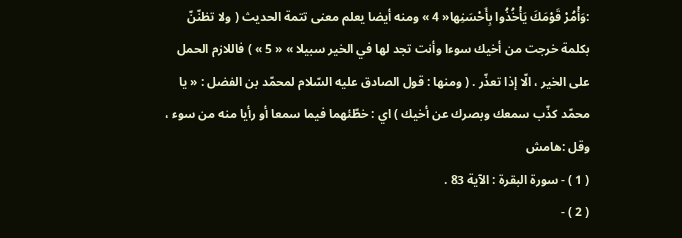:وَأْمُرْ قَوْمَكَ يَأْخُذُوا بِأَحْسَنِها« 4 » ومنه أيضا يعلم معنى تتمة الحديث ( ولا تظنّنّ بكلمة خرجت من أخيك سوءا وأنت تجد لها في الخير سبيلا » « 5 » ) فاللازم الحمل على الخير ، الّا إذا تعذّر . ( ومنها : قول الصادق عليه السّلام لمحمّد بن الفضل : « يا محمّد كذّب سمعك وبصرك عن أخيك ) اي : خطّئهما فيما سمعا أو رأيا منه من سوء ، وقل :هامش
( 1 ) - سورة البقرة : الآية 83 .
( 2 ) -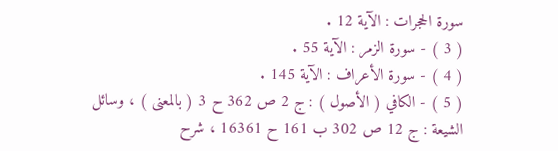سورة الحجرات : الآية 12 .
( 3 ) - سورة الزمر : الآية 55 .
( 4 ) - سورة الأعراف : الآية 145 .
( 5 ) - الكافي ( الأصول ) : ج 2 ص 362 ح 3 ( بالمعنى ) ، وسائل الشيعة : ج 12 ص 302 ب 161 ح 16361 ، شرح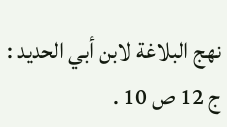نهج البلاغة لابن أبي الحديد : ج 12 ص 10 .